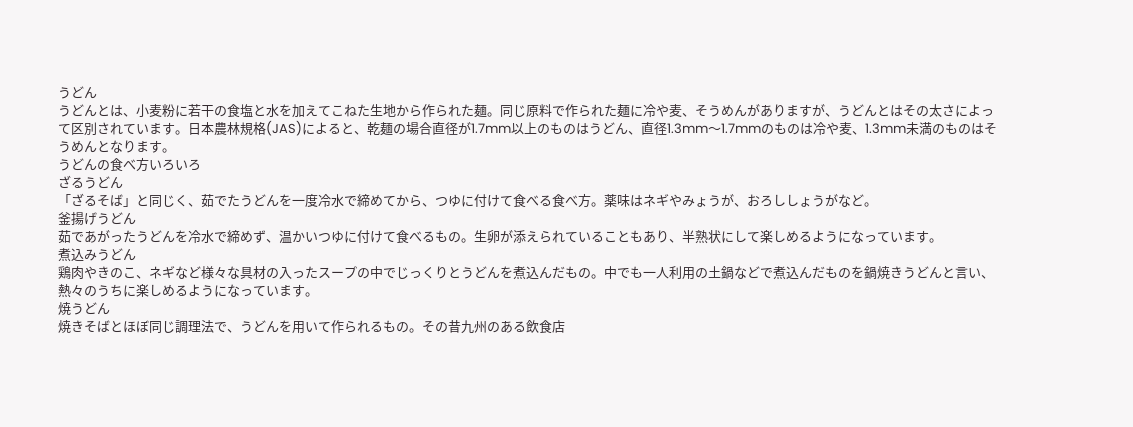うどん
うどんとは、小麦粉に若干の食塩と水を加えてこねた生地から作られた麺。同じ原料で作られた麺に冷や麦、そうめんがありますが、うどんとはその太さによって区別されています。日本農林規格(JAS)によると、乾麺の場合直径が1.7mm以上のものはうどん、直径1.3mm〜1.7mmのものは冷や麦、1.3mm未満のものはそうめんとなります。
うどんの食べ方いろいろ
ざるうどん
「ざるそば」と同じく、茹でたうどんを一度冷水で締めてから、つゆに付けて食べる食べ方。薬味はネギやみょうが、おろししょうがなど。
釜揚げうどん
茹であがったうどんを冷水で締めず、温かいつゆに付けて食べるもの。生卵が添えられていることもあり、半熟状にして楽しめるようになっています。
煮込みうどん
鶏肉やきのこ、ネギなど様々な具材の入ったスープの中でじっくりとうどんを煮込んだもの。中でも一人利用の土鍋などで煮込んだものを鍋焼きうどんと言い、熱々のうちに楽しめるようになっています。
焼うどん
焼きそばとほぼ同じ調理法で、うどんを用いて作られるもの。その昔九州のある飲食店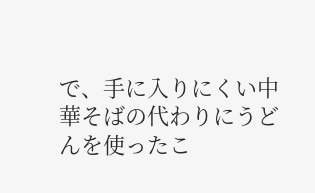で、手に入りにくい中華そばの代わりにうどんを使ったこ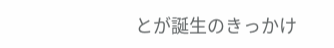とが誕生のきっかけ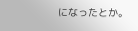になったとか。